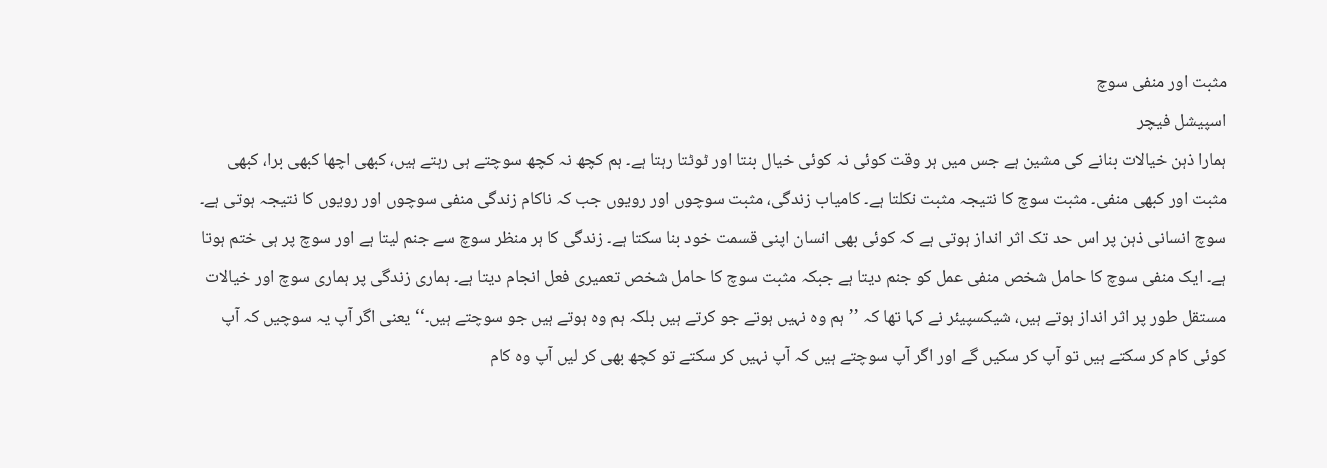مثبت اور منفی سوچ
اسپیشل فیچر
ہمارا ذہن خیالات بنانے کی مشین ہے جس میں ہر وقت کوئی نہ کوئی خیال بنتا اور ٹوٹتا رہتا ہے۔ ہم کچھ نہ کچھ سوچتے ہی رہتے ہیں، کبھی اچھا کبھی برا، کبھی مثبت اور کبھی منفی۔ مثبت سوچ کا نتیجہ مثبت نکلتا ہے۔ کامیاب زندگی، مثبت سوچوں اور رویوں جب کہ ناکام زندگی منفی سوچوں اور رویوں کا نتیجہ ہوتی ہے۔ سوچ انسانی ذہن پر اس حد تک اثر انداز ہوتی ہے کہ کوئی بھی انسان اپنی قسمت خود بنا سکتا ہے۔ زندگی کا ہر منظر سوچ سے جنم لیتا ہے اور سوچ پر ہی ختم ہوتا ہے۔ ایک منفی سوچ کا حامل شخص منفی عمل کو جنم دیتا ہے جبکہ مثبت سوچ کا حامل شخص تعمیری فعل انجام دیتا ہے۔ ہماری زندگی پر ہماری سوچ اور خیالات مستقل طور پر اثر انداز ہوتے ہیں، شیکسپیئر نے کہا تھا کہ ’’ہم وہ نہیں ہوتے جو کرتے ہیں بلکہ ہم وہ ہوتے ہیں جو سوچتے ہیں۔‘‘ یعنی اگر آپ یہ سوچیں کہ آپ کوئی کام کر سکتے ہیں تو آپ کر سکیں گے اور اگر آپ سوچتے ہیں کہ آپ نہیں کر سکتے تو کچھ بھی کر لیں آپ وہ کام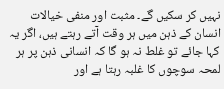نہیں کر سکیں گے۔ مثبت اور منفی خیالات انسان کے ذہن میں ہر وقت آتے رہتے ہیں، اگر یہ کہا جائے تو غلط نہ ہو گا کہ انسانی ذہن پر ہر لمحہ سوچوں کا غلبہ رہتا ہے اور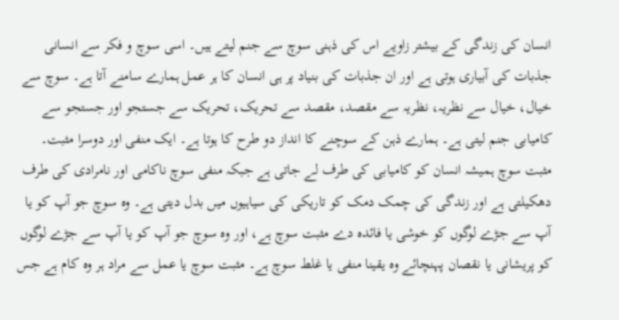انسان کی زندگی کے بیشتر زاویے اس کی ذہنی سوچ سے جنم لیتے ہیں۔ اسی سوچ و فکر سے انسانی جذبات کی آبیاری ہوتی ہے اور ان جذبات کی بنیاد پر ہی انسان کا ہر عمل ہمارے سامنے آتا ہے۔ سوچ سے خیال، خیال سے نظریہ، نظریہ سے مقصد، مقصد سے تحریک، تحریک سے جستجو اور جستجو سے کامیابی جنم لیتی ہے۔ ہمارے ذہن کے سوچنے کا انداز دو طرح کا ہوتا ہے۔ ایک منفی اور دوسرا مثبت۔ مثبت سوچ ہمیشہ انسان کو کامیابی کی طرف لے جاتی ہے جبکہ منفی سوچ ناکامی اور نامرادی کی طرف دھکیلتی ہے اور زندگی کی چمک دمک کو تاریکی کی سیاہیوں میں بدل دیتی ہے۔ وہ سوچ جو آپ کو یا آپ سے جڑے لوگوں کو خوشی یا فائدہ دے مثبت سوچ ہے، اور وہ سوچ جو آپ کو یا آپ سے جڑے لوگوں کو پریشانی یا نقصان پہنچائے وہ یقینا منفی یا غلط سوچ ہے۔ مثبت سوچ یا عمل سے مراد ہر وہ کام ہے جس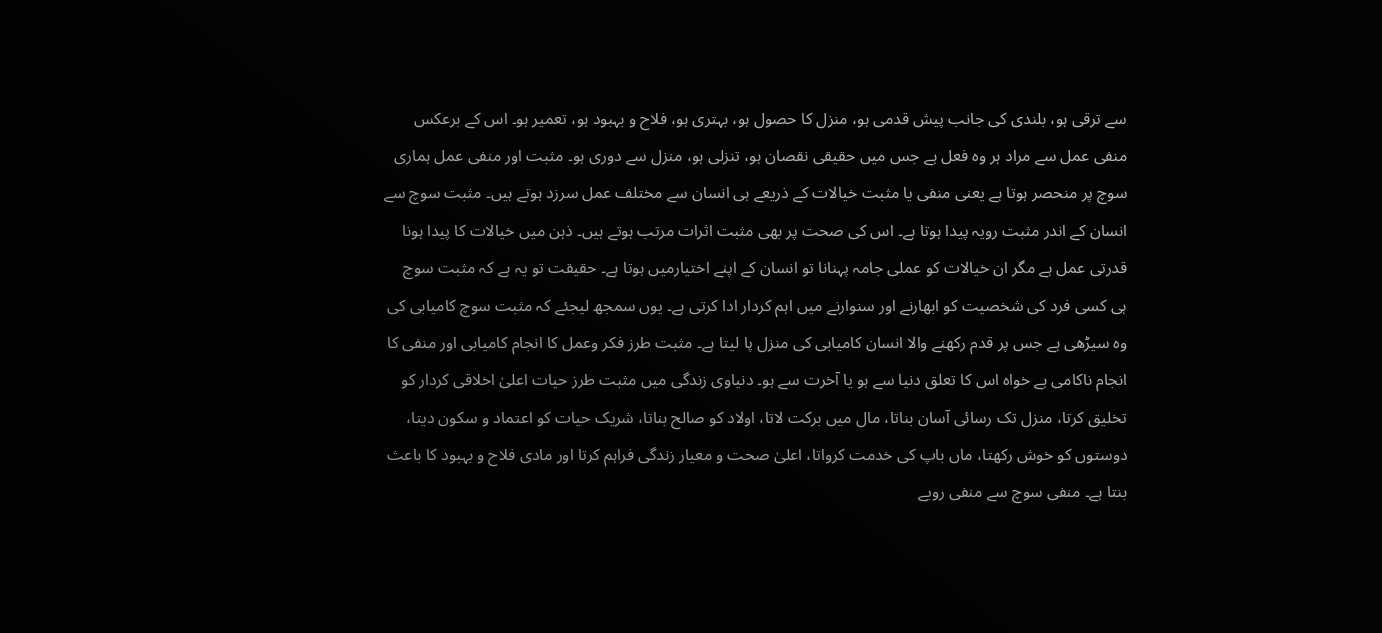سے ترقی ہو، بلندی کی جانب پیش قدمی ہو، منزل کا حصول ہو، بہتری ہو، فلاح و بہبود ہو، تعمیر ہو۔ اس کے برعکس منفی عمل سے مراد ہر وہ فعل ہے جس میں حقیقی نقصان ہو، تنزلی ہو، منزل سے دوری ہو۔ مثبت اور منفی عمل ہماری سوچ پر منحصر ہوتا ہے یعنی منفی یا مثبت خیالات کے ذریعے ہی انسان سے مختلف عمل سرزد ہوتے ہیں۔ مثبت سوچ سے انسان کے اندر مثبت رویہ پیدا ہوتا ہے۔ اس کی صحت پر بھی مثبت اثرات مرتب ہوتے ہیں۔ ذہن میں خیالات کا پیدا ہونا قدرتی عمل ہے مگر ان خیالات کو عملی جامہ پہنانا تو انسان کے اپنے اختیارمیں ہوتا ہے۔ حقیقت تو یہ ہے کہ مثبت سوچ ہی کسی فرد کی شخصیت کو ابھارنے اور سنوارنے میں اہم کردار ادا کرتی ہے۔ یوں سمجھ لیجئے کہ مثبت سوچ کامیابی کی وہ سیڑھی ہے جس پر قدم رکھنے والا انسان کامیابی کی منزل پا لیتا ہے۔ مثبت طرز فکر وعمل کا انجام کامیابی اور منفی کا انجام ناکامی ہے خواہ اس کا تعلق دنیا سے ہو یا آخرت سے ہو۔ دنیاوی زندگی میں مثبت طرز حیات اعلیٰ اخلاقی کردار کو تخلیق کرتا، منزل تک رسائی آسان بناتا، مال میں برکت لاتا، اولاد کو صالح بناتا، شریک حیات کو اعتماد و سکون دیتا، دوستوں کو خوش رکھتا، ماں باپ کی خدمت کرواتا، اعلیٰ صحت و معیار زندگی فراہم کرتا اور مادی فلاح و بہبود کا باعث بنتا ہے۔ منفی سوچ سے منفی رویے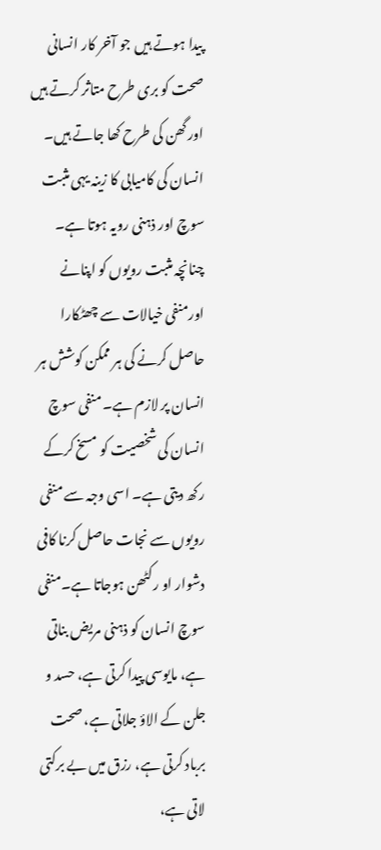پیدا ہوتے ہیں جو آخر کار انسانی صحت کو بری طرح متاثر کرتے ہیں اور گھن کی طرح کھا جاتے ہیں۔ انسان کی کامیابی کا زینہ یہی مثبت سوچ اور ذہنی رویہ ہوتا ہے۔ چنانچہ مثبت رویوں کو اپنانے اورمنفی خیالات سے چھٹکارا حاصل کرنے کی ہر ممکن کوشش ہر انسان پر لازم ہے۔ منفی سوچ انسان کی شخصیت کو مسخ کرکے رکھ دیتی ہے۔ اسی وجہ سے منفی رویوں سے نجات حاصل کرنا کافی دشوار او رکٹھن ہوجاتا ہے۔منفی سوچ انسان کو ذہنی مریض بناتی ہے، مایوسی پیدا کرتی ہے، حسد و جلن کے الاؤ جلاتی ہے، صحت برباد کرتی ہے، رزق میں بے برکتی لاتی ہے،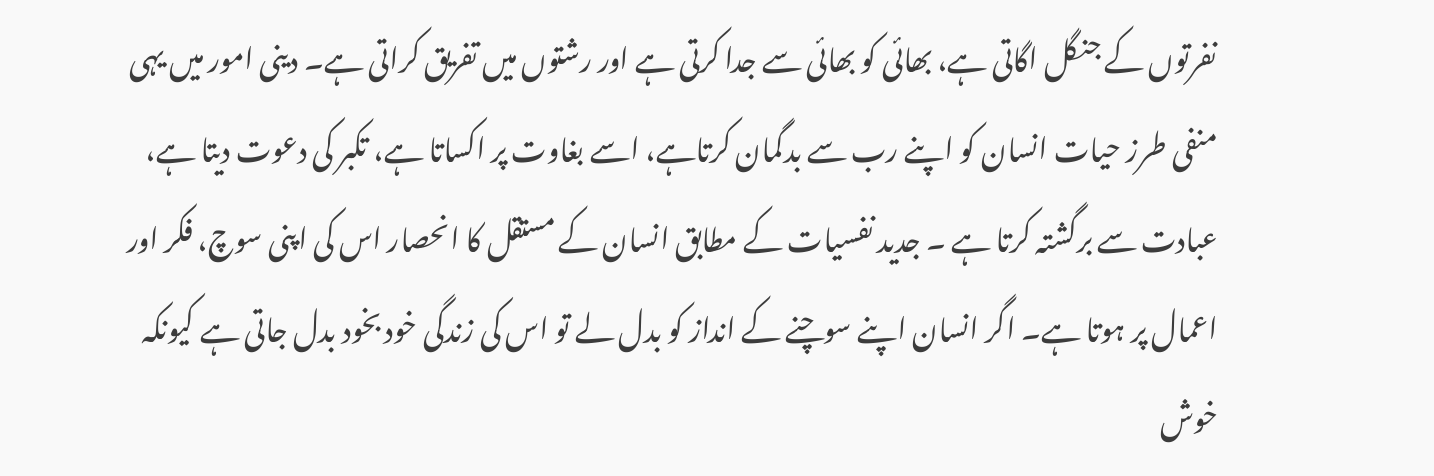نفرتوں کے جنگل اگاتی ہے، بھائی کو بھائی سے جدا کرتی ہے اور رشتوں میں تفریق کراتی ہے۔ دینی امور میں یہی منفی طرز حیات انسان کو اپنے رب سے بدگمان کرتاہے، اسے بغاوت پر اکساتا ہے، تکبر کی دعوت دیتا ہے، عبادت سے برگشتہ کرتا ہے ۔ جدید نفسیات کے مطابق انسان کے مستقل کا انحصار اس کی اپنی سوچ، فکر اور اعمال پر ہوتا ہے۔ اگر انسان اپنے سوچنے کے انداز کو بدل لے تو اس کی زندگی خود بخود بدل جاتی ہے کیونکہ خوش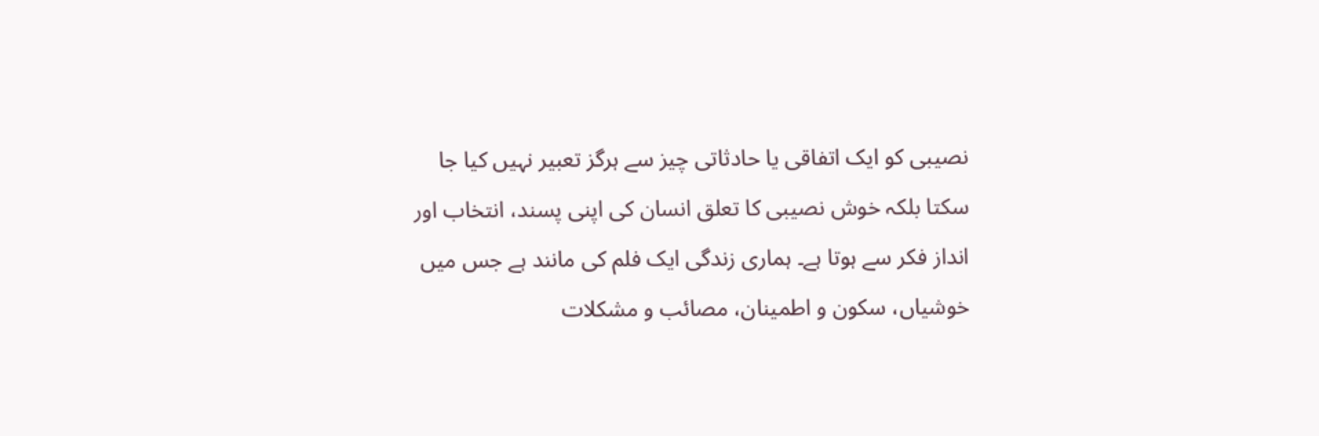نصیبی کو ایک اتفاقی یا حادثاتی چیز سے ہرگز تعبیر نہیں کیا جا سکتا بلکہ خوش نصیبی کا تعلق انسان کی اپنی پسند، انتخاب اور انداز فکر سے ہوتا ہے۔ ہماری زندگی ایک فلم کی مانند ہے جس میں خوشیاں، سکون و اطمینان، مصائب و مشکلات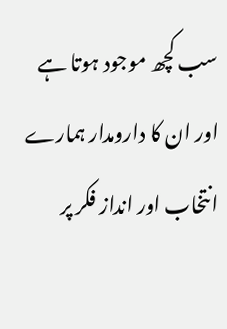سب کچھ موجود ہوتا ہے اور ان کا دارومدار ہمارے انتخاب اور انداز فکر پر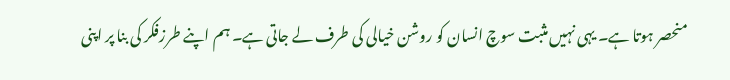منحصر ہوتا ہے۔ یہی نہیں مثبت سوچ انسان کو روشن خیالی کی طرف لے جاتی ہے۔ ہم اپنے طرزفکر کی بنا پر اپنی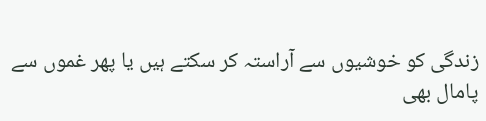زندگی کو خوشیوں سے آراستہ کر سکتے ہیں یا پھر غموں سے پامال بھی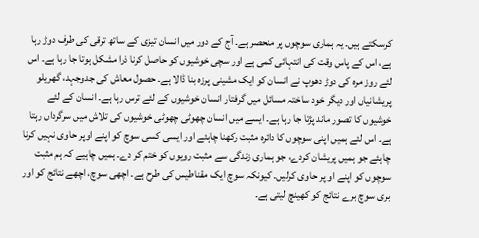کرسکتے ہیں۔ یہ ہماری سوچوں پر منحصر ہے۔ آج کے دور میں انسان تیزی کے ساتھ ترقی کی طرف دوڑ رہا ہے، اس کے پاس وقت کی انتہائی کمی ہے اور سچی خوشیوں کو حاصل کرنا ذرا مشکل ہوتا جا رہا ہے۔ اس لئے روز مرہ کی دوڑ دھوپ نے انسان کو ایک مشینی پرزہ بنا ڈالا ہے۔ حصول معاش کی جدوجہد، گھریلو پریشانیاں اور دیگر خود ساختہ مسائل میں گرفتار انسان خوشیوں کے لئے ترس رہا ہے۔ انسان کے لئے خوشیوں کا تصور ماند پڑتا جا رہا ہے۔ ایسے میں انسان چھوٹی چھوٹی خوشیوں کی تلاش میں سرگرداں رہتا ہے۔ اس لئے ہمیں اپنی سوچوں کا دائرہ مثبت رکھنا چاہئے اور ایسی کسی سوچ کو اپنے اوپر حاوی نہیں کرنا چاہئے جو ہمیں پریشان کردے، جو ہماری زندگی سے مثبت رویوں کو ختم کر دے۔ ہمیں چاہیے کہ ہم مثبت سوچوں کو اپنے او پر حاوی کرلیں۔ کیونکہ سوچ ایک مقناطیس کی طرح ہے۔ اچھی سوچ، اچھے نتائج کو اور بری سوچ برے نتائج کو کھینچ لیتی ہے۔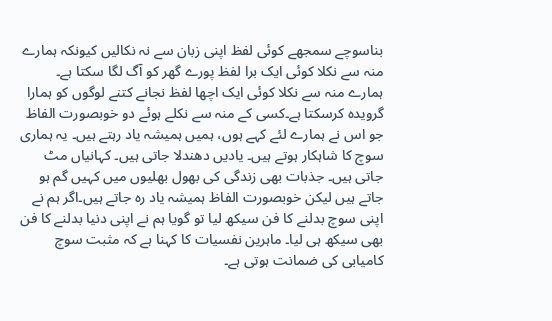بناسوچے سمجھے کوئی لفظ اپنی زبان سے نہ نکالیں کیونکہ ہمارے منہ سے نکلا کوئی ایک برا لفظ پورے گھر کو آگ لگا سکتا ہے۔ ہمارے منہ سے نکلا کوئی ایک اچھا لفظ نجانے کتنے لوگوں کو ہمارا گرویدہ کرسکتا ہے۔کسی کے منہ سے نکلے ہوئے دو خوبصورت الفاظ جو اس نے ہمارے لئے کہے ہوں، ہمیں ہمیشہ یاد رہتے ہیں۔ یہ ہماری سوچ کا شاہکار ہوتے ہیں۔ یادیں دھندلا جاتی ہیں۔ کہانیاں مٹ جاتی ہیں۔ جذبات بھی زندگی کی بھول بھلیوں میں کہیں گم ہو جاتے ہیں لیکن خوبصورت الفاظ ہمیشہ یاد رہ جاتے ہیں۔اگر ہم نے اپنی سوچ بدلنے کا فن سیکھ لیا تو گویا ہم نے اپنی دنیا بدلنے کا فن بھی سیکھ ہی لیا۔ ماہرین نفسیات کا کہنا ہے کہ مثبت سوچ کامیابی کی ضمانت ہوتی ہے۔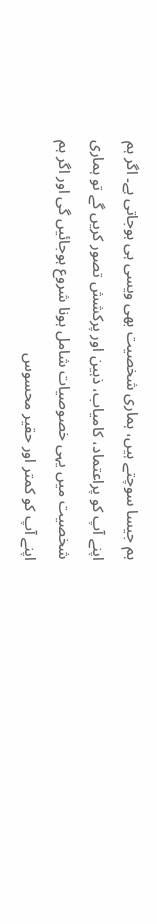ہم جیسا سوچتے ہیں، ہماری شخصیت بھی ویسی ہی ہوجاتی ہے۔ اگر ہم اپنے آپ کو پراعتماد، کامیاب، ذہین اور پرکشش تصور کریں گے تو ہماری شخصیت میں یہی خصوصیات شامل ہونا شروع ہوجائیں گی اور اگر ہم اپنے آپ کو کمتر اور حقیر محسوس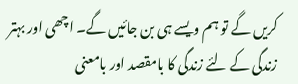کریں گے تو ہم ویسے ہی بن جائیں گے۔ اچھی اور بہتر زندگی کے لئے زندگی کا بامقصد اور بامعنی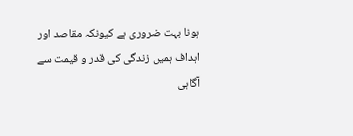ہونا بہت ضروری ہے کیونکہ مقاصد اور اہداف ہمیں زندگی کی قدر و قیمت سے آگاہی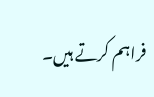فراہم کرتے ہیں۔